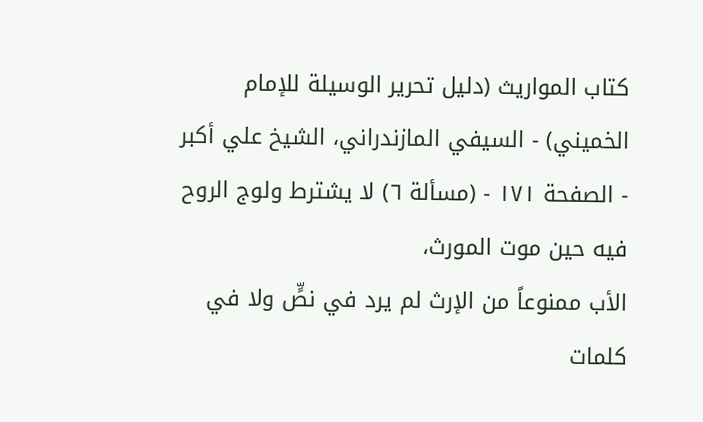كتاب المواريث (دليل تحرير الوسيلة للإمام الخميني) - السيفي المازندراني، الشيخ علي أكبر - الصفحة ١٧١ - (مسألة ٦) لا يشترط ولوج الروح فيه حين موت المورث،
الأب ممنوعاً من الإرث لم يرد في نصٍّ ولا في كلمات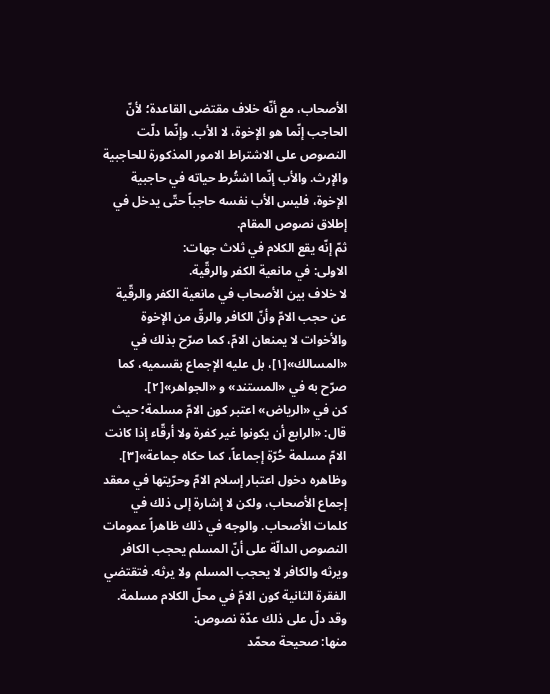الأصحاب، مع أنّه خلاف مقتضى القاعدة؛ لأنّ الحاجب إنّما هو الإخوة، لا الأب. وإنّما دلّت النصوص على الاشتراط الامور المذكورة للحاجبية والإرث. والأب إنّما اشتُرط حياته في حاجبية الإخوة، فليس الأب نفسه حاجباً حتّى يدخل في إطلاق نصوص المقام.
ثمّ إنّه يقع الكلام في ثلاث جهات:
الاولى: في مانعية الكفر والرقّية.
لا خلاف بين الأصحاب في مانعية الكفر والرقّية عن حجب الامّ وأنّ الكافر والرقّ من الإخوة والأخوات لا يمنعان الامّ، كما صرّح بذلك في «المسالك»[١]، بل عليه الإجماع بقسميه، كما صرّح به في «المستند» و «الجواهر»[٢].
كن في «الرياض» اعتبر كون الامّ مسلمة؛ حيث قال: «الرابع أن يكونوا غير كفرة ولا أرقّاء إذا كانت الامّ مسلمة حُرّة إجماعاً، كما حكاه جماعة»[٣].
وظاهره دخول اعتبار إسلام الامّ وحرّيتها في معقد إجماع الأصحاب، ولكن لا إشارة إلى ذلك في كلمات الأصحاب. والوجه في ذلك ظاهراً عمومات النصوص الدالّة على أنّ المسلم يحجب الكافر ويرثه والكافر لا يحجب المسلم ولا يرثه. فتقتضي الفقرة الثانية كون الامّ في محلّ الكلام مسلمة.
وقد دلّ على ذلك عدّة نصوص:
منها: صحيحة محمّد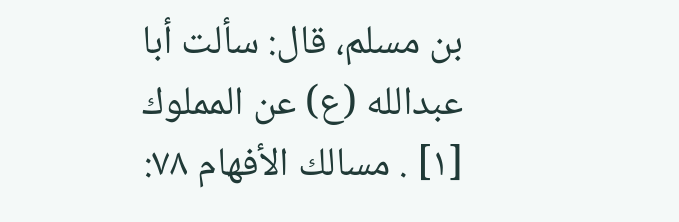بن مسلم، قال: سألت أبا عبدالله (ع) عن المملوك
[١] . مسالك الأفهام ٧٨: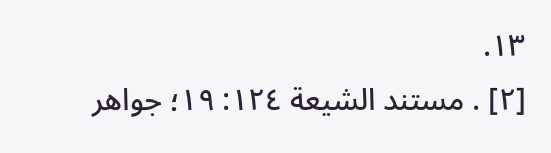١٣.
[٢] . مستند الشيعة ١٢٤: ١٩؛ جواهر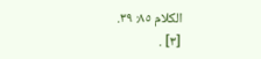الكلام ٨٥: ٣٩.
[٣] .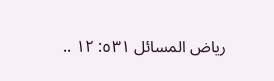رياض المسائل ٥٣١: ١٢ ..